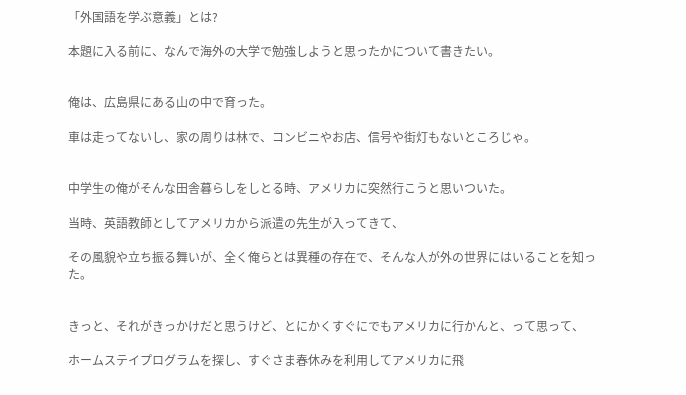「外国語を学ぶ意義」とは?

本題に入る前に、なんで海外の大学で勉強しようと思ったかについて書きたい。


俺は、広島県にある山の中で育った。

車は走ってないし、家の周りは林で、コンビニやお店、信号や街灯もないところじゃ。


中学生の俺がそんな田舎暮らしをしとる時、アメリカに突然行こうと思いついた。

当時、英語教師としてアメリカから派遣の先生が入ってきて、

その風貌や立ち振る舞いが、全く俺らとは異種の存在で、そんな人が外の世界にはいることを知った。


きっと、それがきっかけだと思うけど、とにかくすぐにでもアメリカに行かんと、って思って、

ホームステイプログラムを探し、すぐさま春休みを利用してアメリカに飛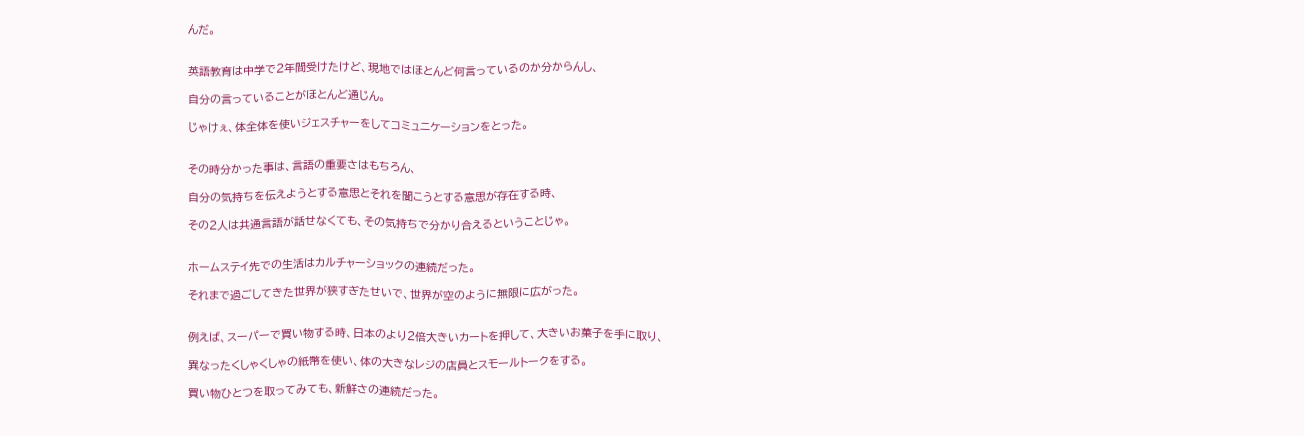んだ。


英語教育は中学で2年間受けたけど、現地ではほとんど何言っているのか分からんし、

自分の言っていることがほとんど通じん。

じゃけぇ、体全体を使いジェスチャーをしてコミュニケーションをとった。


その時分かった事は、言語の重要さはもちろん、

自分の気持ちを伝えようとする意思とそれを聞こうとする意思が存在する時、

その2人は共通言語が話せなくても、その気持ちで分かり合えるということじゃ。


ホームステイ先での生活はカルチャーショックの連続だった。

それまで過ごしてきた世界が狭すぎたせいで、世界が空のように無限に広がった。


例えば、スーパーで買い物する時、日本のより2倍大きいカートを押して、大きいお菓子を手に取り、

異なったくしゃくしゃの紙幣を使い、体の大きなレジの店員とスモールトークをする。

買い物ひとつを取ってみても、新鮮さの連続だった。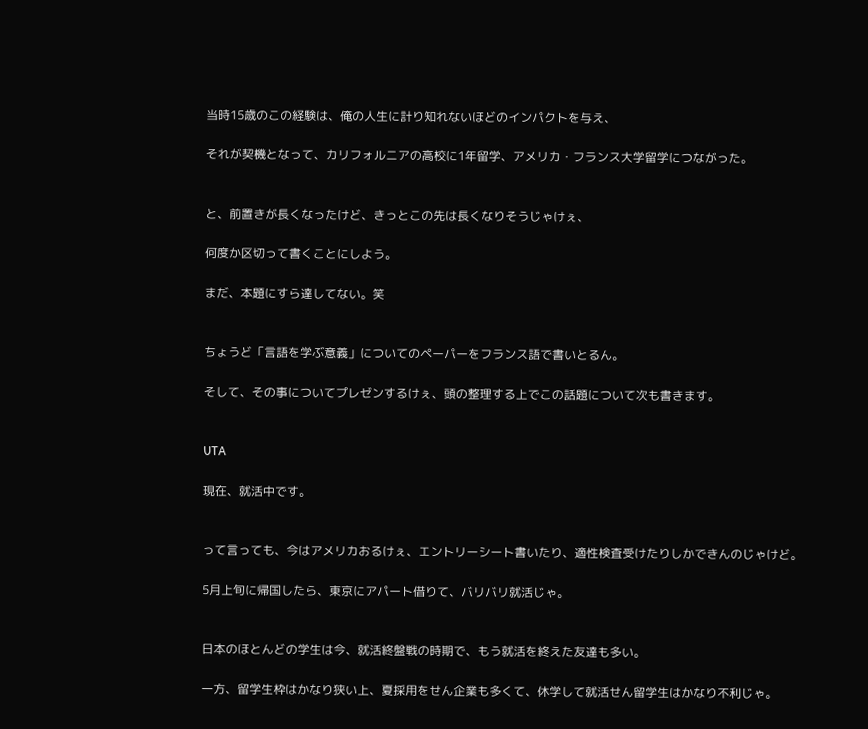当時15歳のこの経験は、俺の人生に計り知れないほどのインパクトを与え、

それが契機となって、カリフォルニアの高校に1年留学、アメリカ・フランス大学留学につながった。


と、前置きが長くなったけど、きっとこの先は長くなりそうじゃけぇ、

何度か区切って書くことにしよう。

まだ、本題にすら達してない。笑


ちょうど「言語を学ぶ意義」についてのペーパーをフランス語で書いとるん。

そして、その事についてプレゼンするけぇ、頭の整理する上でこの話題について次も書きます。


UTA

現在、就活中です。


って言っても、今はアメリカおるけぇ、エントリーシート書いたり、適性検査受けたりしかできんのじゃけど。

5月上旬に帰国したら、東京にアパート借りて、バリバリ就活じゃ。


日本のほとんどの学生は今、就活終盤戦の時期で、もう就活を終えた友達も多い。

一方、留学生枠はかなり狭い上、夏採用をせん企業も多くて、休学して就活せん留学生はかなり不利じゃ。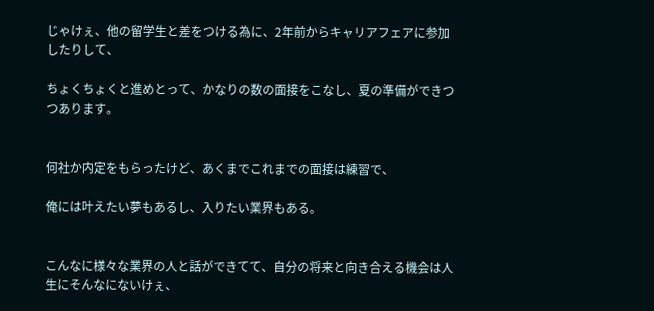じゃけぇ、他の留学生と差をつける為に、2年前からキャリアフェアに参加したりして、

ちょくちょくと進めとって、かなりの数の面接をこなし、夏の準備ができつつあります。


何社か内定をもらったけど、あくまでこれまでの面接は練習で、

俺には叶えたい夢もあるし、入りたい業界もある。


こんなに様々な業界の人と話ができてて、自分の将来と向き合える機会は人生にそんなにないけぇ、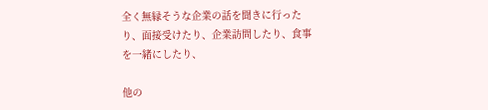全く無縁そうな企業の話を聞きに行ったり、面接受けたり、企業訪問したり、食事を一緒にしたり、

他の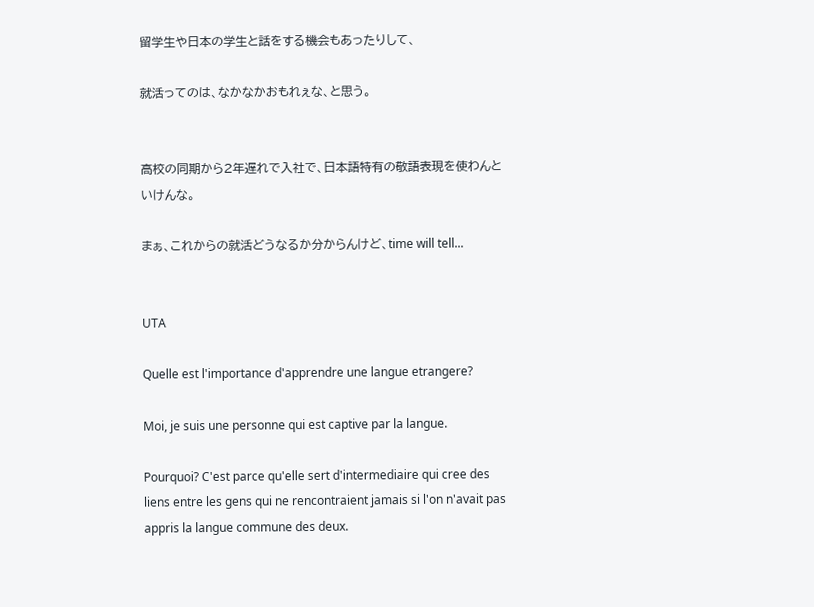留学生や日本の学生と話をする機会もあったりして、

就活ってのは、なかなかおもれぇな、と思う。


高校の同期から2年遅れで入社で、日本語特有の敬語表現を使わんといけんな。

まぁ、これからの就活どうなるか分からんけど、time will tell...


UTA

Quelle est l'importance d'apprendre une langue etrangere?

Moi, je suis une personne qui est captive par la langue.

Pourquoi? C'est parce qu'elle sert d'intermediaire qui cree des liens entre les gens qui ne rencontraient jamais si l'on n'avait pas appris la langue commune des deux.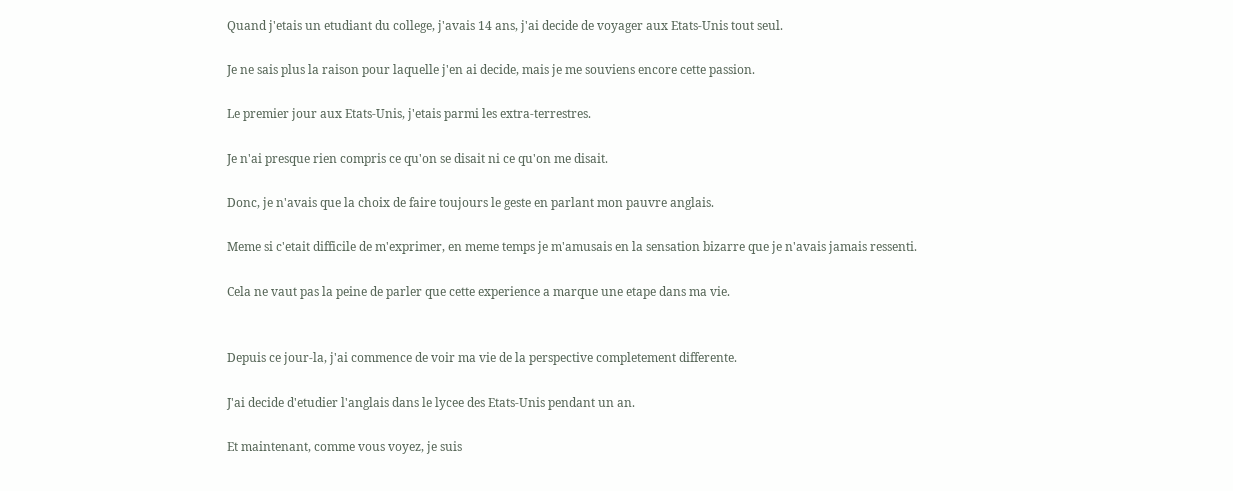Quand j'etais un etudiant du college, j'avais 14 ans, j'ai decide de voyager aux Etats-Unis tout seul.

Je ne sais plus la raison pour laquelle j'en ai decide, mais je me souviens encore cette passion.

Le premier jour aux Etats-Unis, j'etais parmi les extra-terrestres.

Je n'ai presque rien compris ce qu'on se disait ni ce qu'on me disait.

Donc, je n'avais que la choix de faire toujours le geste en parlant mon pauvre anglais.

Meme si c'etait difficile de m'exprimer, en meme temps je m'amusais en la sensation bizarre que je n'avais jamais ressenti.

Cela ne vaut pas la peine de parler que cette experience a marque une etape dans ma vie.


Depuis ce jour-la, j'ai commence de voir ma vie de la perspective completement differente.

J'ai decide d'etudier l'anglais dans le lycee des Etats-Unis pendant un an.

Et maintenant, comme vous voyez, je suis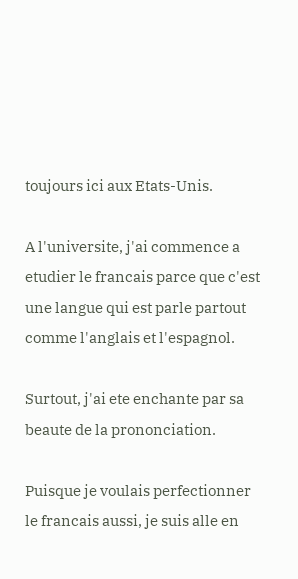toujours ici aux Etats-Unis.

A l'universite, j'ai commence a etudier le francais parce que c'est une langue qui est parle partout comme l'anglais et l'espagnol.

Surtout, j'ai ete enchante par sa beaute de la prononciation.

Puisque je voulais perfectionner le francais aussi, je suis alle en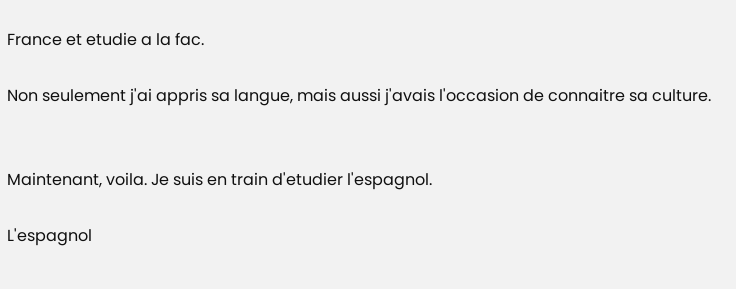France et etudie a la fac.

Non seulement j'ai appris sa langue, mais aussi j'avais l'occasion de connaitre sa culture.


Maintenant, voila. Je suis en train d'etudier l'espagnol.

L'espagnol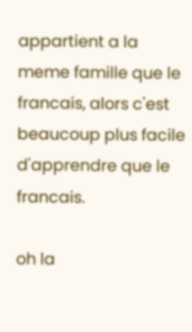appartient a la meme famille que le francais, alors c'est beaucoup plus facile d'apprendre que le francais.

oh la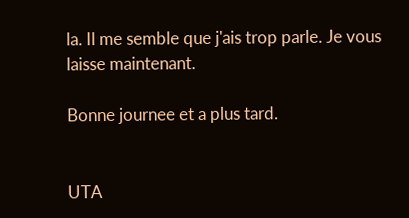la. Il me semble que j'ais trop parle. Je vous laisse maintenant.

Bonne journee et a plus tard.


UTA